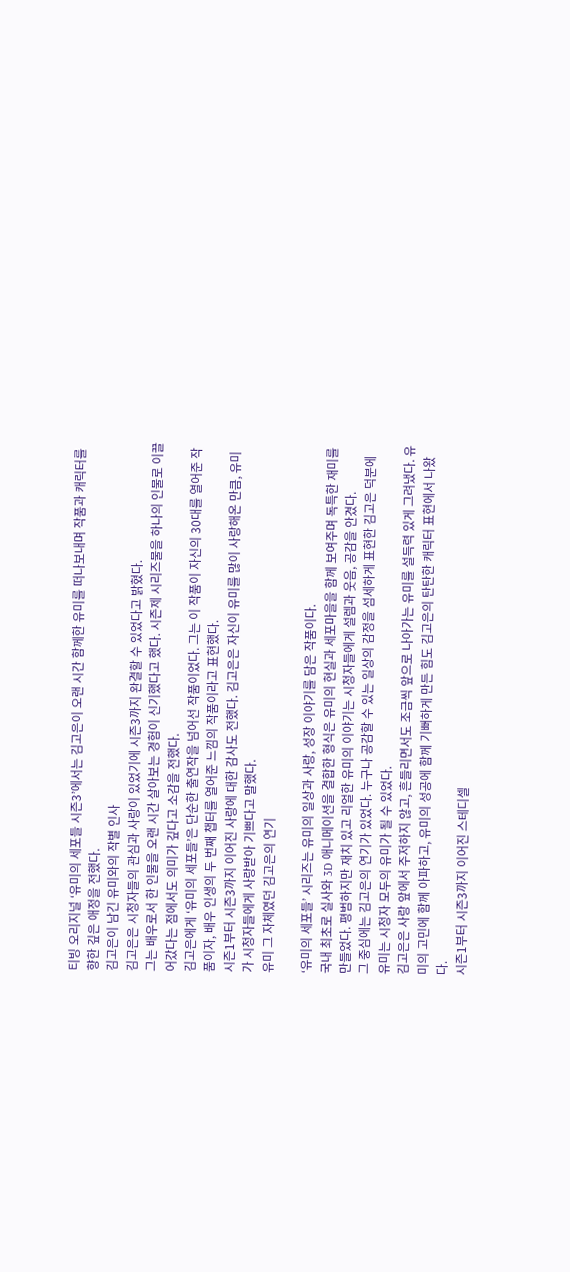티빙 오리지널 ‘유미의 세포들 시즌3’에서는 김고은이 오랜 시간 함께한 유미를 떠나보내며 작품과 캐릭터를 향한 깊은 애정을 전했다.
김고은이 남긴 유미와의 작별 인사
김고은은 시청자들의 관심과 사랑이 있었기에 시즌3까지 완결할 수 있었다고 밝혔다.
그는 배우로서 한 인물을 오랜 시간 살아보는 경험이 신기했다고 했다. 시즌제 시리즈물을 하나의 인물로 이끌어갔다는 점에서도 의미가 깊다고 소감을 전했다.
김고은에게 ‘유미의 세포들’은 단순한 출연작을 넘어선 작품이었다. 그는 이 작품이 자신의 30대를 열어준 작품이자, 배우 인생의 두 번째 챕터를 열어준 느낌의 작품이라고 표현했다.
시즌1부터 시즌3까지 이어진 사랑에 대한 감사도 전했다. 김고은은 자신이 유미를 많이 사랑해온 만큼, 유미가 시청자들에게 사랑받아 기쁘다고 말했다.
유미 그 자체였던 김고은의 연기

‘유미의 세포들’ 시리즈는 유미의 일상과 사랑, 성장 이야기를 담은 작품이다.
국내 최초로 실사와 3D 애니메이션을 결합한 형식은 유미의 현실과 세포마을을 함께 보여주며 독특한 재미를 만들었다. 평범하지만 재치 있고 리얼한 유미의 이야기는 시청자들에게 설렘과 웃음, 공감을 안겼다.
그 중심에는 김고은의 연기가 있었다. 누구나 공감할 수 있는 일상의 감정을 섬세하게 표현한 김고은 덕분에 유미는 시청자 모두의 유미가 될 수 있었다.
김고은은 사랑 앞에서 주저하지 않고, 흔들리면서도 조금씩 앞으로 나아가는 유미를 설득력 있게 그려냈다. 유미의 고민에 함께 아파하고, 유미의 성공에 함께 기뻐하게 만든 힘도 김고은의 탄탄한 캐릭터 표현에서 나왔다.
시즌1부터 시즌3까지 이어진 스테디셀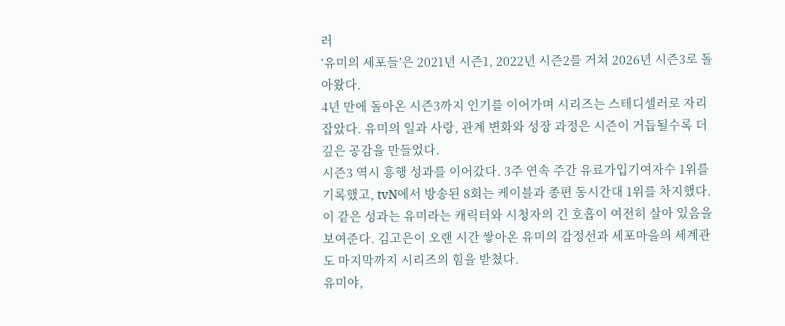러
‘유미의 세포들’은 2021년 시즌1, 2022년 시즌2를 거쳐 2026년 시즌3로 돌아왔다.
4년 만에 돌아온 시즌3까지 인기를 이어가며 시리즈는 스테디셀러로 자리 잡았다. 유미의 일과 사랑, 관계 변화와 성장 과정은 시즌이 거듭될수록 더 깊은 공감을 만들었다.
시즌3 역시 흥행 성과를 이어갔다. 3주 연속 주간 유료가입기여자수 1위를 기록했고, tvN에서 방송된 8회는 케이블과 종편 동시간대 1위를 차지했다.
이 같은 성과는 유미라는 캐릭터와 시청자의 긴 호흡이 여전히 살아 있음을 보여준다. 김고은이 오랜 시간 쌓아온 유미의 감정선과 세포마을의 세계관도 마지막까지 시리즈의 힘을 받쳤다.
유미야,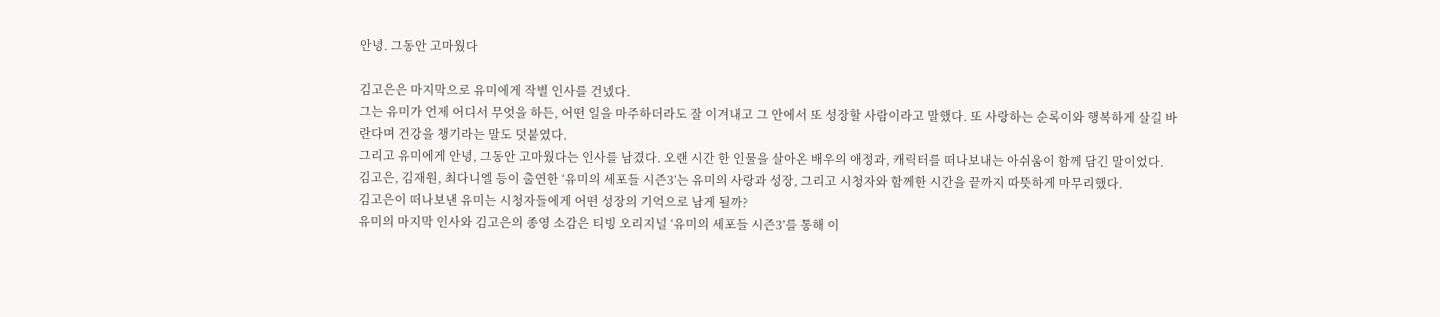안녕. 그동안 고마웠다

김고은은 마지막으로 유미에게 작별 인사를 건넸다.
그는 유미가 언제 어디서 무엇을 하든, 어떤 일을 마주하더라도 잘 이겨내고 그 안에서 또 성장할 사람이라고 말했다. 또 사랑하는 순록이와 행복하게 살길 바란다며 건강을 챙기라는 말도 덧붙였다.
그리고 유미에게 안녕, 그동안 고마웠다는 인사를 남겼다. 오랜 시간 한 인물을 살아온 배우의 애정과, 캐릭터를 떠나보내는 아쉬움이 함께 담긴 말이었다.
김고은, 김재원, 최다니엘 등이 출연한 ‘유미의 세포들 시즌3’는 유미의 사랑과 성장, 그리고 시청자와 함께한 시간을 끝까지 따뜻하게 마무리했다.
김고은이 떠나보낸 유미는 시청자들에게 어떤 성장의 기억으로 남게 될까?
유미의 마지막 인사와 김고은의 종영 소감은 티빙 오리지널 ‘유미의 세포들 시즌3’를 통해 이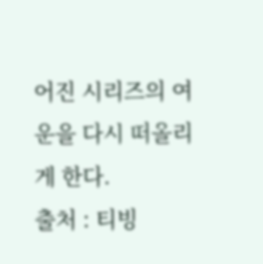어진 시리즈의 여운을 다시 떠올리게 한다.
출처 : 티빙